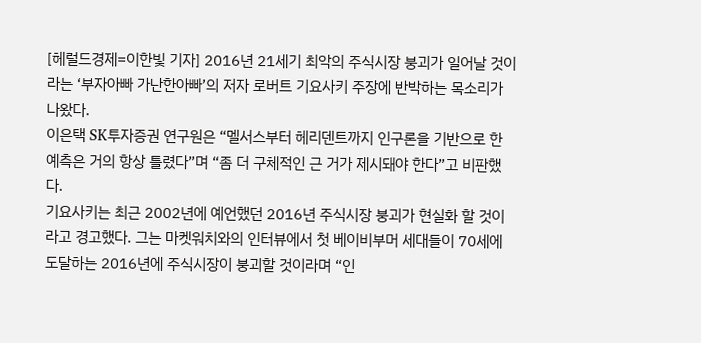[헤럴드경제=이한빛 기자] 2016년 21세기 최악의 주식시장 붕괴가 일어날 것이라는 ‘부자아빠 가난한아빠’의 저자 로버트 기요사키 주장에 반박하는 목소리가 나왔다.
이은택 SK투자증권 연구원은 “멜서스부터 헤리덴트까지 인구론을 기반으로 한 예측은 거의 항상 틀렸다”며 “좀 더 구체적인 근 거가 제시돼야 한다”고 비판했다.
기요사키는 최근 2002년에 예언했던 2016년 주식시장 붕괴가 현실화 할 것이라고 경고했다. 그는 마켓워치와의 인터뷰에서 첫 베이비부머 세대들이 70세에 도달하는 2016년에 주식시장이 붕괴할 것이라며 “인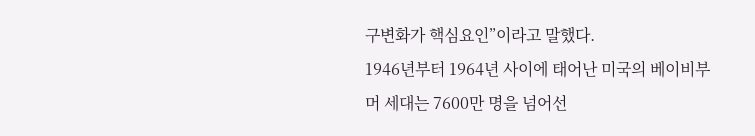구변화가 핵심요인”이라고 말했다.
1946년부터 1964년 사이에 태어난 미국의 베이비부머 세대는 7600만 명을 넘어선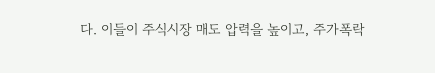다. 이들이 주식시장 매도 압력을 높이고, 주가폭락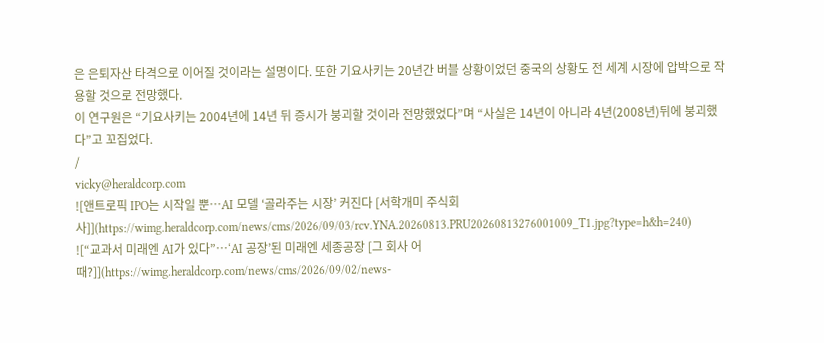은 은퇴자산 타격으로 이어질 것이라는 설명이다. 또한 기요사키는 20년간 버블 상황이었던 중국의 상황도 전 세계 시장에 압박으로 작용할 것으로 전망했다.
이 연구원은 “기요사키는 2004년에 14년 뒤 증시가 붕괴할 것이라 전망했었다”며 “사실은 14년이 아니라 4년(2008년)뒤에 붕괴했다”고 꼬집었다.
/
vicky@heraldcorp.com
![앤트로픽 IPO는 시작일 뿐…AI 모델 ‘골라주는 시장’ 커진다 [서학개미 주식회사]](https://wimg.heraldcorp.com/news/cms/2026/09/03/rcv.YNA.20260813.PRU20260813276001009_T1.jpg?type=h&h=240)
![“교과서 미래엔 AI가 있다”…‘AI 공장’된 미래엔 세종공장 [그 회사 어때?]](https://wimg.heraldcorp.com/news/cms/2026/09/02/news-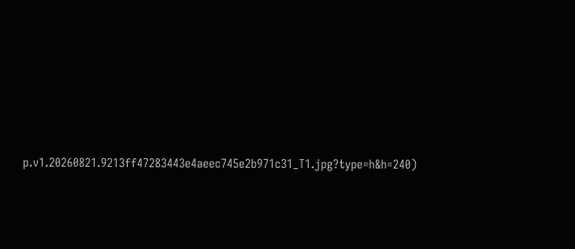p.v1.20260821.9213ff47283443e4aeec745e2b971c31_T1.jpg?type=h&h=240)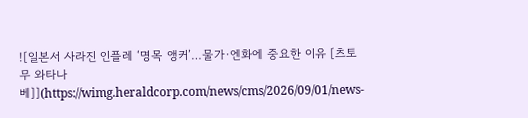![일본서 사라진 인플레 ‘명목 앵커’…물가·엔화에 중요한 이유 [츠토무 와타나베]](https://wimg.heraldcorp.com/news/cms/2026/09/01/news-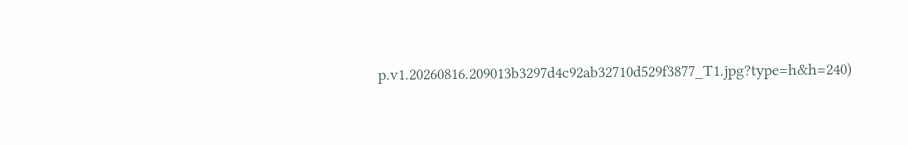p.v1.20260816.209013b3297d4c92ab32710d529f3877_T1.jpg?type=h&h=240)